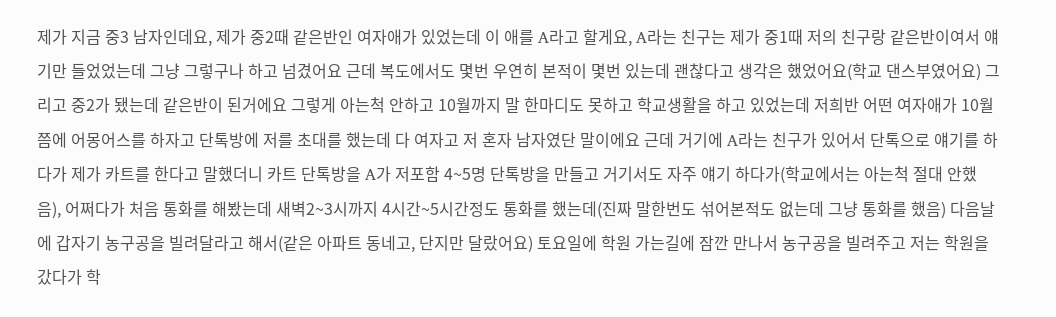제가 지금 중3 남자인데요, 제가 중2때 같은반인 여자애가 있었는데 이 애를 A라고 할게요, A라는 친구는 제가 중1때 저의 친구랑 같은반이여서 얘기만 들었었는데 그냥 그렇구나 하고 넘겼어요 근데 복도에서도 몇번 우연히 본적이 몇번 있는데 괜찮다고 생각은 했었어요(학교 댄스부였어요) 그리고 중2가 됐는데 같은반이 된거에요 그렇게 아는척 안하고 10월까지 말 한마디도 못하고 학교생활을 하고 있었는데 저희반 어떤 여자애가 10월쯤에 어몽어스를 하자고 단톡방에 저를 초대를 했는데 다 여자고 저 혼자 남자였단 말이에요 근데 거기에 A라는 친구가 있어서 단톡으로 얘기를 하다가 제가 카트를 한다고 말했더니 카트 단톡방을 A가 저포함 4~5명 단톡방을 만들고 거기서도 자주 얘기 하다가(학교에서는 아는척 절대 안했음), 어쩌다가 처음 통화를 해봤는데 새벽2~3시까지 4시간~5시간정도 통화를 했는데(진짜 말한번도 섞어본적도 없는데 그냥 통화를 했음) 다음날에 갑자기 농구공을 빌려달라고 해서(같은 아파트 동네고, 단지만 달랐어요) 토요일에 학원 가는길에 잠깐 만나서 농구공을 빌려주고 저는 학원을 갔다가 학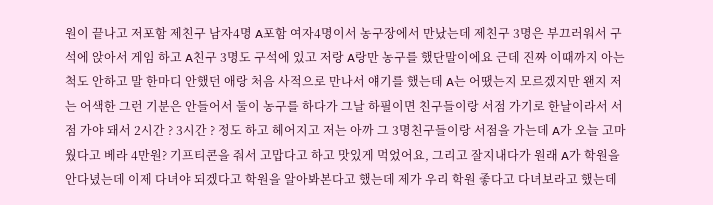원이 끝나고 저포함 제친구 남자4명 A포함 여자4명이서 농구장에서 만났는데 제친구 3명은 부끄러워서 구석에 앉아서 게임 하고 A친구 3명도 구석에 있고 저랑 A랑만 농구를 했단말이에요 근데 진짜 이때까지 아는척도 안하고 말 한마디 안했던 애랑 처음 사적으로 만나서 얘기를 했는데 A는 어땠는지 모르겠지만 왠지 저는 어색한 그런 기분은 안들어서 둘이 농구를 하다가 그날 하필이면 친구들이랑 서점 가기로 한날이라서 서점 가야 돼서 2시간 ? 3시간 ? 정도 하고 헤어지고 저는 아까 그 3명친구들이랑 서점을 가는데 A가 오늘 고마웠다고 베라 4만원? 기프티콘을 줘서 고맙다고 하고 맛있게 먹었어요, 그리고 잘지내다가 원래 A가 학원을 안다녔는데 이제 다녀야 되겠다고 학원을 알아봐본다고 했는데 제가 우리 학원 좋다고 다녀보라고 했는데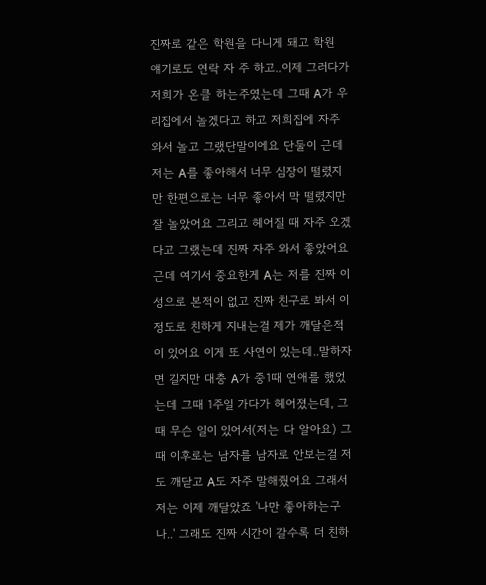진짜로 같은 학원을 다니게 돼고 학원 얘기로도 연락 자 주 하고..이제 그러다가 저희가 온클 하는주였는데 그때 A가 우리집에서 놀겠다고 하고 저희집에 자주 와서 놀고 그랬단말이에요 단둘이 근데 저는 A를 좋아해서 너무 심장이 떨렸지만 한편으로는 너무 좋아서 막 떨렸지만 잘 놀았어요 그리고 헤어질 때 자주 오겠다고 그랬는데 진짜 자주 와서 좋았어요 근데 여기서 중요한게 A는 저를 진짜 이성으로 본적이 없고 진짜 친구로 봐서 이정도로 친하게 지내는걸 제가 깨달은적이 있어요 이게 또 사연이 있는데..말하자면 길지만 대충 A가 중1때 연애를 했었는데 그때 1주일 가다가 헤어졌는데, 그때 무슨 일이 있어서(저는 다 알아요) 그때 이후로는 남자를 남자로 안보는걸 저도 깨닫고 A도 자주 말해줬어요 그래서 저는 이제 깨달았죠 '나만 좋아하는구나..' 그래도 진짜 시간이 갈수록 더 친하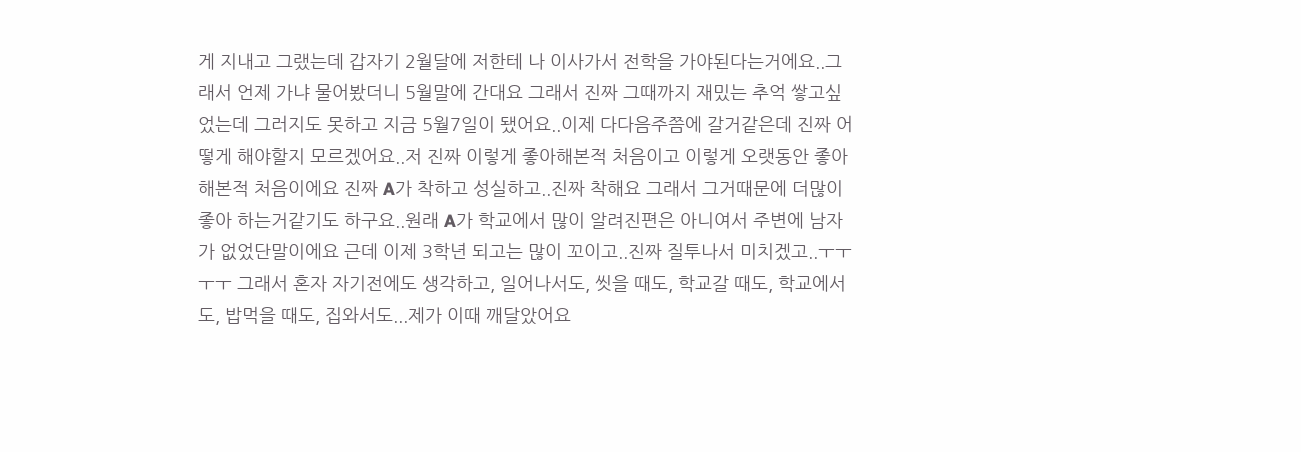게 지내고 그랬는데 갑자기 2월달에 저한테 나 이사가서 전학을 가야된다는거에요..그래서 언제 가냐 물어봤더니 5월말에 간대요 그래서 진짜 그때까지 재밌는 추억 쌓고싶었는데 그러지도 못하고 지금 5월7일이 됐어요..이제 다다음주쯤에 갈거같은데 진짜 어떻게 해야할지 모르겠어요..저 진짜 이렇게 좋아해본적 처음이고 이렇게 오랫동안 좋아해본적 처음이에요 진짜 A가 착하고 성실하고..진짜 착해요 그래서 그거때문에 더많이 좋아 하는거같기도 하구요..원래 A가 학교에서 많이 알려진편은 아니여서 주변에 남자가 없었단말이에요 근데 이제 3학년 되고는 많이 꼬이고..진짜 질투나서 미치겠고..ㅜㅜㅜㅜ 그래서 혼자 자기전에도 생각하고, 일어나서도, 씻을 때도, 학교갈 때도, 학교에서도, 밥먹을 때도, 집와서도...제가 이때 깨달았어요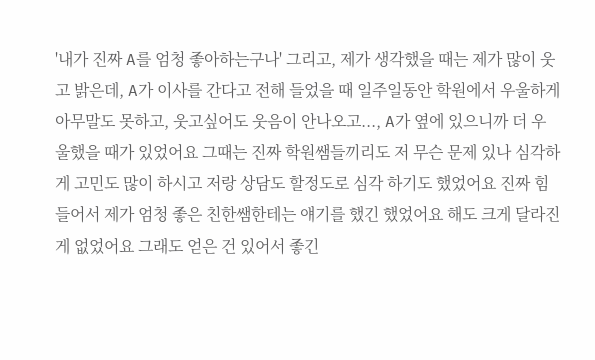'내가 진짜 A를 엄청 좋아하는구나' 그리고, 제가 생각했을 때는 제가 많이 웃고 밝은데, A가 이사를 간다고 전해 들었을 때 일주일동안 학원에서 우울하게 아무말도 못하고, 웃고싶어도 웃음이 안나오고..., A가 옆에 있으니까 더 우울했을 때가 있었어요 그때는 진짜 학원쌤들끼리도 저 무슨 문제 있나 심각하게 고민도 많이 하시고 저랑 상담도 할정도로 심각 하기도 했었어요 진짜 힘들어서 제가 엄청 좋은 친한쌤한테는 얘기를 했긴 했었어요 해도 크게 달라진 게 없었어요 그래도 얻은 건 있어서 좋긴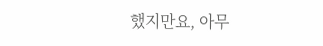했지만요, 아무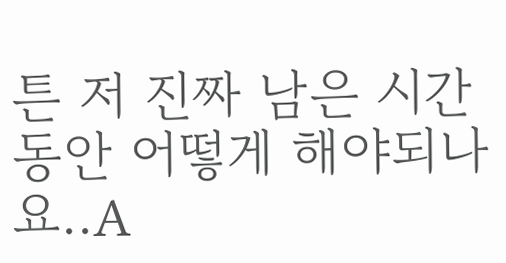튼 저 진짜 남은 시간동안 어떻게 해야되나요..A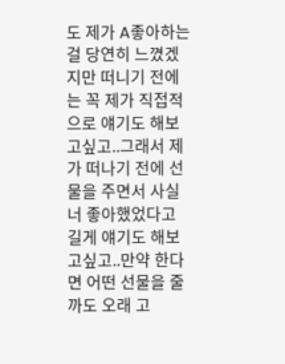도 제가 A좋아하는 걸 당연히 느꼈겠지만 떠니기 전에는 꼭 제가 직접적으로 얘기도 해보고싶고..그래서 제가 떠나기 전에 선물을 주면서 사실 너 좋아했었다고 길게 얘기도 해보고싶고..만약 한다면 어떤 선물을 줄까도 오래 고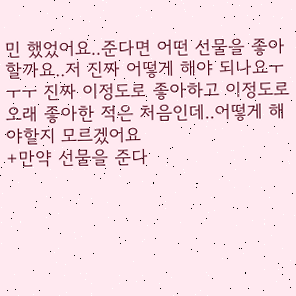민 했었어요..준다면 어떤 선물을 좋아할까요..저 진짜 어떻게 해야 되나요ㅜㅜㅜ 진짜 이정도로 좋아하고 이정도로 오래 좋아한 적은 처음인데..어떻게 해야할지 모르겠어요
+만약 선물을 준다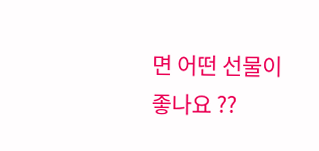면 어떤 선물이 좋나요 ??